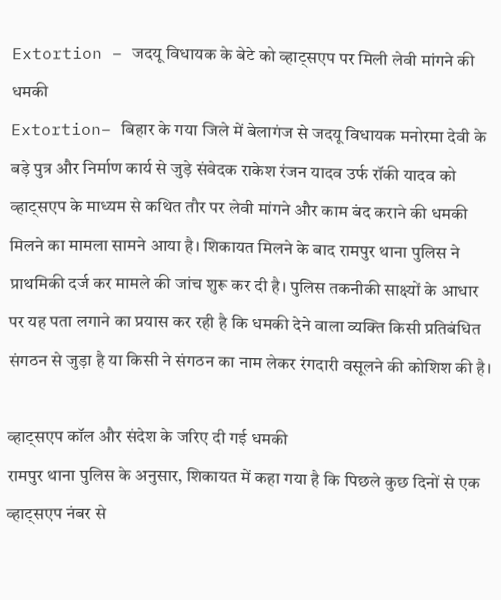Extortion – जदयू विधायक के बेटे को व्हाट्सएप पर मिली लेवी मांगने की धमकी
Extortion– बिहार के गया जिले में बेलागंज से जदयू विधायक मनोरमा देवी के बड़े पुत्र और निर्माण कार्य से जुड़े संवेदक राकेश रंजन यादव उर्फ रॉकी यादव को व्हाट्सएप के माध्यम से कथित तौर पर लेवी मांगने और काम बंद कराने की धमकी मिलने का मामला सामने आया है। शिकायत मिलने के बाद रामपुर थाना पुलिस ने प्राथमिकी दर्ज कर मामले की जांच शुरू कर दी है। पुलिस तकनीकी साक्ष्यों के आधार पर यह पता लगाने का प्रयास कर रही है कि धमकी देने वाला व्यक्ति किसी प्रतिबंधित संगठन से जुड़ा है या किसी ने संगठन का नाम लेकर रंगदारी वसूलने की कोशिश की है।

व्हाट्सएप कॉल और संदेश के जरिए दी गई धमकी
रामपुर थाना पुलिस के अनुसार, शिकायत में कहा गया है कि पिछले कुछ दिनों से एक व्हाट्सएप नंबर से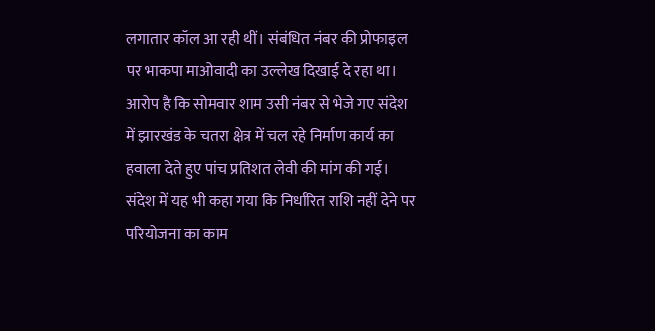लगातार कॉल आ रही थीं। संबंधित नंबर की प्रोफाइल पर भाकपा माओवादी का उल्लेख दिखाई दे रहा था। आरोप है कि सोमवार शाम उसी नंबर से भेजे गए संदेश में झारखंड के चतरा क्षेत्र में चल रहे निर्माण कार्य का हवाला देते हुए पांच प्रतिशत लेवी की मांग की गई। संदेश में यह भी कहा गया कि निर्धारित राशि नहीं देने पर परियोजना का काम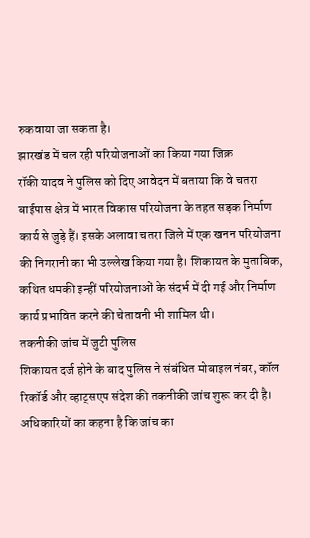रुकवाया जा सकता है।
झारखंड में चल रही परियोजनाओं का किया गया जिक्र
रॉकी यादव ने पुलिस को दिए आवेदन में बताया कि वे चतरा बाईपास क्षेत्र में भारत विकास परियोजना के तहत सड़क निर्माण कार्य से जुड़े हैं। इसके अलावा चतरा जिले में एक खनन परियोजना की निगरानी का भी उल्लेख किया गया है। शिकायत के मुताबिक, कथित धमकी इन्हीं परियोजनाओं के संदर्भ में दी गई और निर्माण कार्य प्रभावित करने की चेतावनी भी शामिल थी।
तकनीकी जांच में जुटी पुलिस
शिकायत दर्ज होने के बाद पुलिस ने संबंधित मोबाइल नंबर, कॉल रिकॉर्ड और व्हाट्सएप संदेश की तकनीकी जांच शुरू कर दी है। अधिकारियों का कहना है कि जांच का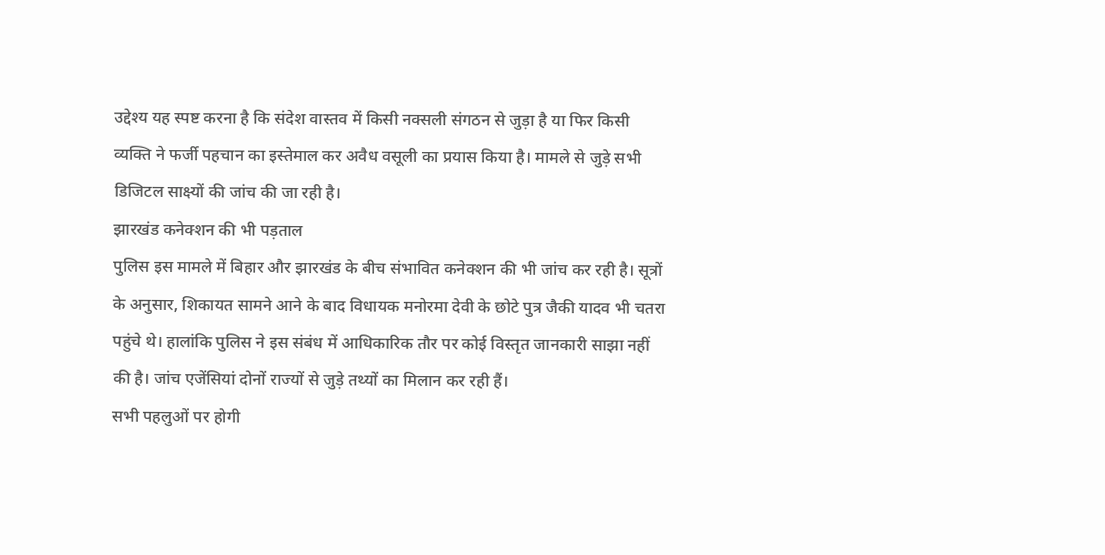उद्देश्य यह स्पष्ट करना है कि संदेश वास्तव में किसी नक्सली संगठन से जुड़ा है या फिर किसी व्यक्ति ने फर्जी पहचान का इस्तेमाल कर अवैध वसूली का प्रयास किया है। मामले से जुड़े सभी डिजिटल साक्ष्यों की जांच की जा रही है।
झारखंड कनेक्शन की भी पड़ताल
पुलिस इस मामले में बिहार और झारखंड के बीच संभावित कनेक्शन की भी जांच कर रही है। सूत्रों के अनुसार, शिकायत सामने आने के बाद विधायक मनोरमा देवी के छोटे पुत्र जैकी यादव भी चतरा पहुंचे थे। हालांकि पुलिस ने इस संबंध में आधिकारिक तौर पर कोई विस्तृत जानकारी साझा नहीं की है। जांच एजेंसियां दोनों राज्यों से जुड़े तथ्यों का मिलान कर रही हैं।
सभी पहलुओं पर होगी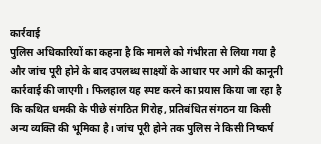कार्रवाई
पुलिस अधिकारियों का कहना है कि मामले को गंभीरता से लिया गया है और जांच पूरी होने के बाद उपलब्ध साक्ष्यों के आधार पर आगे की कानूनी कार्रवाई की जाएगी। फिलहाल यह स्पष्ट करने का प्रयास किया जा रहा है कि कथित धमकी के पीछे संगठित गिरोह, प्रतिबंधित संगठन या किसी अन्य व्यक्ति की भूमिका है। जांच पूरी होने तक पुलिस ने किसी निष्कर्ष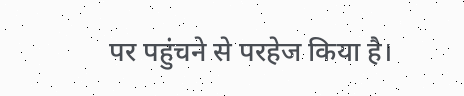पर पहुंचने से परहेज किया है।